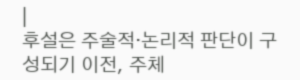|
후설은 주술적·논리적 판단이 구성되기 이전, 주체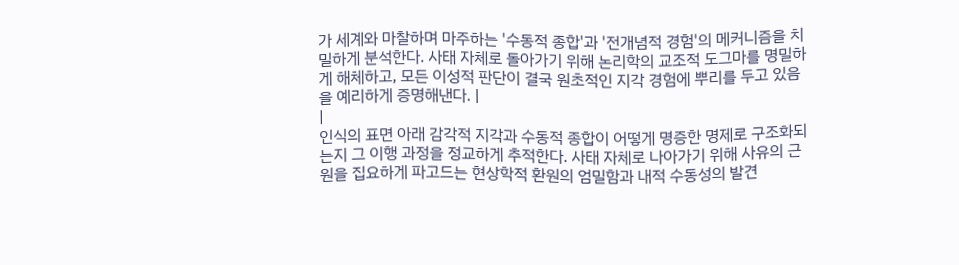가 세계와 마찰하며 마주하는 '수동적 종합'과 '전개념적 경험'의 메커니즘을 치밀하게 분석한다. 사태 자체로 돌아가기 위해 논리학의 교조적 도그마를 명밀하게 해체하고, 모든 이성적 판단이 결국 원초적인 지각 경험에 뿌리를 두고 있음을 예리하게 증명해낸다. |
|
인식의 표면 아래 감각적 지각과 수동적 종합이 어떻게 명증한 명제로 구조화되는지 그 이행 과정을 정교하게 추적한다. 사태 자체로 나아가기 위해 사유의 근원을 집요하게 파고드는 현상학적 환원의 엄밀함과 내적 수동성의 발견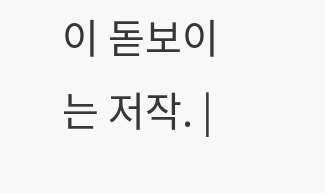이 돋보이는 저작. |